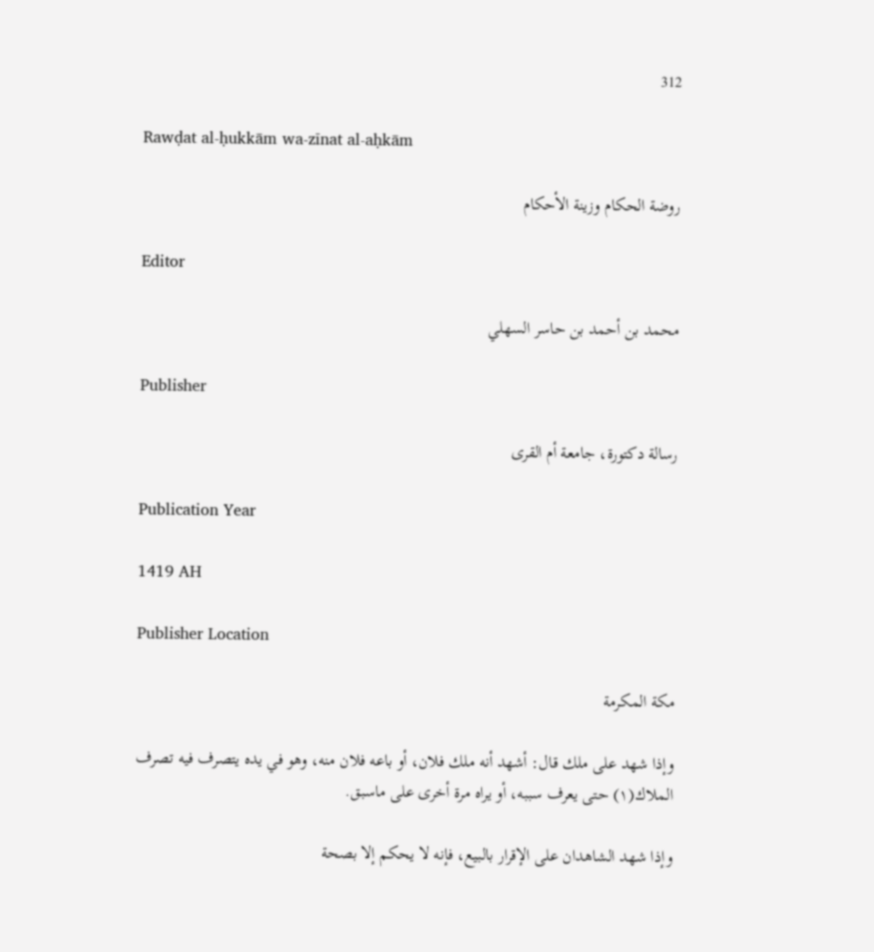312

Rawḍat al-ḥukkām wa-zīnat al-aḥkām

روضة الحكام وزينة الأحكام

Editor

محمد بن أحمد بن حاسر السهلي

Publisher

رسالة دكتورة، جامعة أم القرى

Publication Year

1419 AH

Publisher Location

مكة المكرمة

وإذا شهد على ملك قال: أشهد أنه ملك فلان، أو باعه فلان منه، وهو في يده يتصرف فيه تصرف الملاك(١) حتى يعرف سببه، أو يراه مرة أخرى على ماسبق.

وإذا شهد الشاهدان على الإقرار بالبيع، فإنه لا يحكم إلا بصحة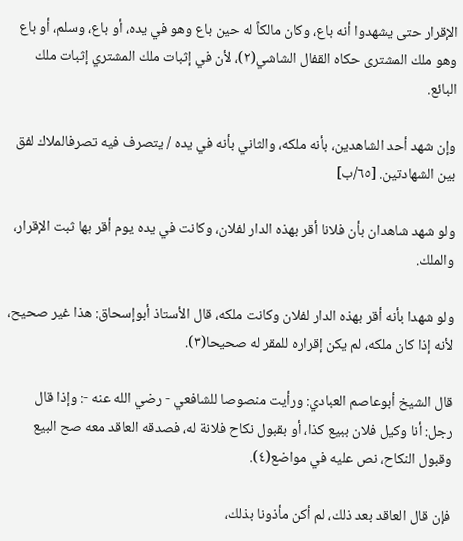الإقرار حتى يشهدوا أنه باع، وكان مالكاً له حين باع وهو في يده، أو باع، وسلم، أو باع وهو ملك المشترى حكاه القفال الشاشي(٢)، لأن في إثبات ملك المشتري إثبات ملك البائع.

وإن شهد أحد الشاهدين، بأنه ملكه، والثاني بأنه في يده / يتصرف فيه تصرفالملاك لفق بين الشهادتين. [٦٥/ب]

ولو شهد شاهدان بأن فلانا أقر بهذه الدار لفلان، وكانت في يده يوم أقر بها ثبت الإقرار، والملك.

ولو شهدا بأنه أقر بهذه الدار لفلان وكانت ملكه، قال الأستاذ أبوإسحاق: هذا غير صحيح، لأنه إذا كان ملكه، لم يكن إقراره للمقر له صحيحا(٣).

قال الشيخ أبوعاصم العبادي: ورأيت منصوصا للشافعي - رضي الله عنه -: وإذا قال رجل: أنا وكيل فلان ببيع كذا، أو بقبول نكاح فلانة له، فصدقه العاقد معه صح البيع وقبول النكاح، نص عليه في مواضع(٤).

فإن قال العاقد بعد ذلك، لم أكن مأذونا بذلك،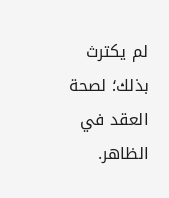لم يكترث بذلك؛ لصحة العقد في الظاهر.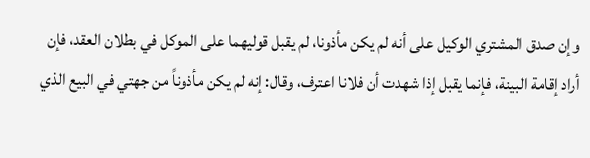وإن صدق المشتري الوكيل على أنه لم يكن مأذونا، لم يقبل قوليهما على الموكل في بطلان العقد، فإن أراد إقامة البينة، فإنما يقبل إذا شهدت أن فلانا اعترف، وقال: إنه لم يكن مأذوناً من جهتي في البيع الذي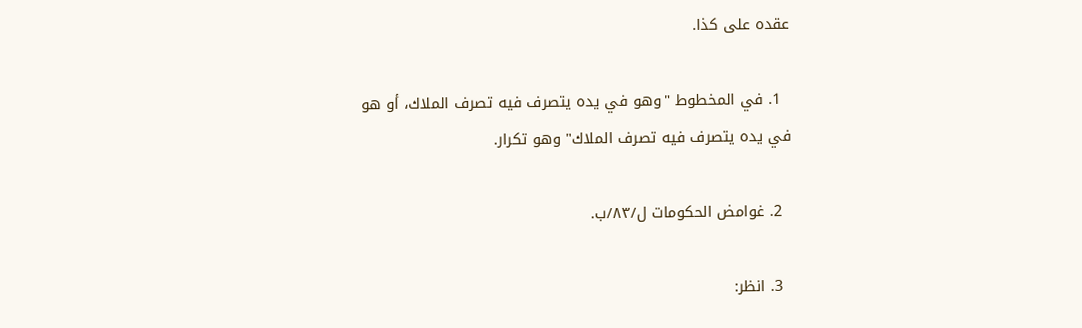عقده على كذا.

  1. في المخطوط "وهو في يده يتصرف فيه تصرف الملاك، أو هو في يده يتصرف فيه تصرف الملاك" وهو تكرار.

  2. غوامض الحكومات ل/٨٣/ب.

  3. انظر: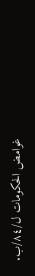غوامض الحكومات ل/٨٤/ب.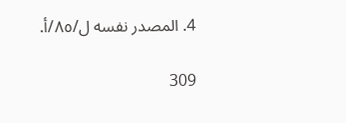4. المصدر نفسه ل/٨٥/أ.

309